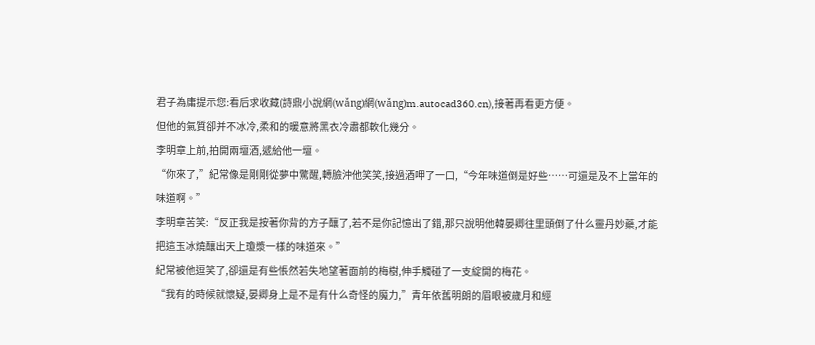君子為庸提示您:看后求收藏(詩鼎小說網(wǎng)網(wǎng)m.autocad360.cn),接著再看更方便。
但他的氣質卻并不冰冷,柔和的暖意將黑衣冷肅都軟化幾分。
李明章上前,拍開兩壇酒,遞給他一壇。
“你來了,”紀常像是剛剛從夢中驚醒,轉臉沖他笑笑,接過酒呷了一口,“今年味道倒是好些……可還是及不上當年的味道啊。”
李明章苦笑:“反正我是按著你背的方子釀了,若不是你記憶出了錯,那只說明他韓晏卿往里頭倒了什么靈丹妙藥,才能把這玉冰燒釀出天上瓊漿一樣的味道來。”
紀常被他逗笑了,卻還是有些悵然若失地望著面前的梅樹,伸手觸碰了一支綻開的梅花。
“我有的時候就懷疑,晏卿身上是不是有什么奇怪的魔力,”青年依舊明朗的眉眼被歲月和經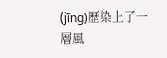(jīng)歷染上了一層風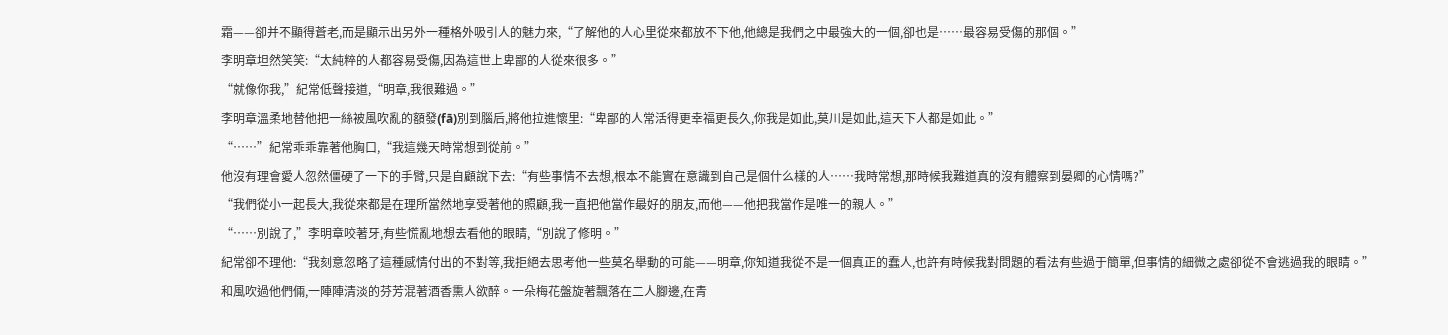霜——卻并不顯得蒼老,而是顯示出另外一種格外吸引人的魅力來,“了解他的人心里從來都放不下他,他總是我們之中最強大的一個,卻也是……最容易受傷的那個。”
李明章坦然笑笑:“太純粹的人都容易受傷,因為這世上卑鄙的人從來很多。”
“就像你我,”紀常低聲接道,“明章,我很難過。”
李明章溫柔地替他把一絲被風吹亂的額發(fā)別到腦后,將他拉進懷里:“卑鄙的人常活得更幸福更長久,你我是如此,莫川是如此,這天下人都是如此。”
“……”紀常乖乖靠著他胸口,“我這幾天時常想到從前。”
他沒有理會愛人忽然僵硬了一下的手臂,只是自顧說下去:“有些事情不去想,根本不能實在意識到自己是個什么樣的人……我時常想,那時候我難道真的沒有體察到晏卿的心情嗎?”
“我們從小一起長大,我從來都是在理所當然地享受著他的照顧,我一直把他當作最好的朋友,而他——他把我當作是唯一的親人。”
“……別說了,”李明章咬著牙,有些慌亂地想去看他的眼睛,“別說了修明。”
紀常卻不理他:“我刻意忽略了這種感情付出的不對等,我拒絕去思考他一些莫名舉動的可能——明章,你知道我從不是一個真正的蠢人,也許有時候我對問題的看法有些過于簡單,但事情的細微之處卻從不會逃過我的眼睛。”
和風吹過他們倆,一陣陣清淡的芬芳混著酒香熏人欲醉。一朵梅花盤旋著飄落在二人腳邊,在青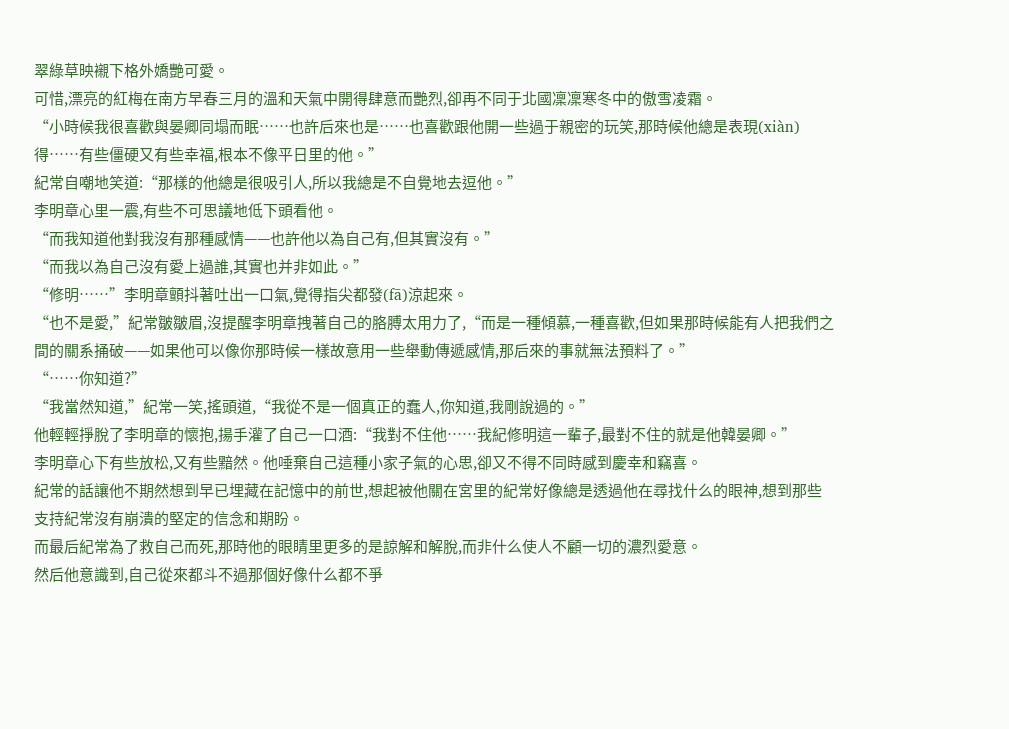翠綠草映襯下格外嬌艷可愛。
可惜,漂亮的紅梅在南方早春三月的溫和天氣中開得肆意而艷烈,卻再不同于北國凜凜寒冬中的傲雪凌霜。
“小時候我很喜歡與晏卿同塌而眠……也許后來也是……也喜歡跟他開一些過于親密的玩笑,那時候他總是表現(xiàn)得……有些僵硬又有些幸福,根本不像平日里的他。”
紀常自嘲地笑道:“那樣的他總是很吸引人,所以我總是不自覺地去逗他。”
李明章心里一震,有些不可思議地低下頭看他。
“而我知道他對我沒有那種感情——也許他以為自己有,但其實沒有。”
“而我以為自己沒有愛上過誰,其實也并非如此。”
“修明……”李明章顫抖著吐出一口氣,覺得指尖都發(fā)涼起來。
“也不是愛,”紀常皺皺眉,沒提醒李明章拽著自己的胳膊太用力了,“而是一種傾慕,一種喜歡,但如果那時候能有人把我們之間的關系捅破——如果他可以像你那時候一樣故意用一些舉動傳遞感情,那后來的事就無法預料了。”
“……你知道?”
“我當然知道,”紀常一笑,搖頭道,“我從不是一個真正的蠢人,你知道,我剛說過的。”
他輕輕掙脫了李明章的懷抱,揚手灌了自己一口酒:“我對不住他……我紀修明這一輩子,最對不住的就是他韓晏卿。”
李明章心下有些放松,又有些黯然。他唾棄自己這種小家子氣的心思,卻又不得不同時感到慶幸和竊喜。
紀常的話讓他不期然想到早已埋藏在記憶中的前世,想起被他關在宮里的紀常好像總是透過他在尋找什么的眼神,想到那些支持紀常沒有崩潰的堅定的信念和期盼。
而最后紀常為了救自己而死,那時他的眼睛里更多的是諒解和解脫,而非什么使人不顧一切的濃烈愛意。
然后他意識到,自己從來都斗不過那個好像什么都不爭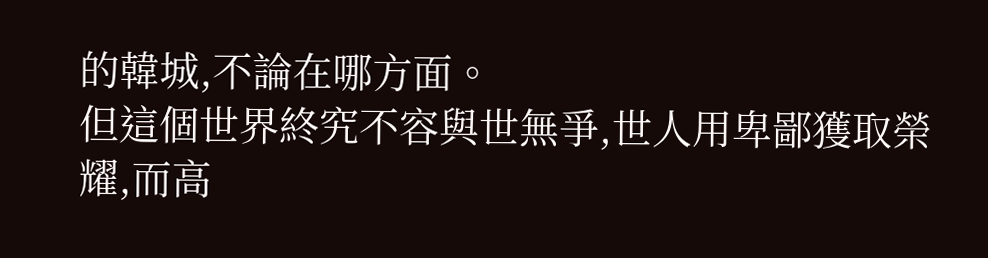的韓城,不論在哪方面。
但這個世界終究不容與世無爭,世人用卑鄙獲取榮耀,而高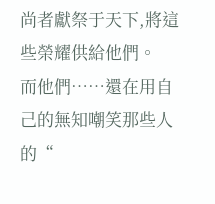尚者獻祭于天下,將這些榮耀供給他們。
而他們……還在用自己的無知嘲笑那些人的“